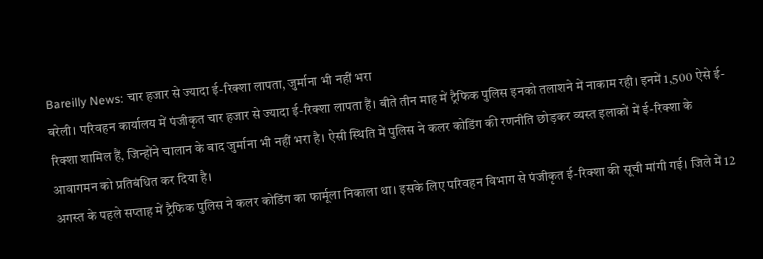Bareilly News: चार हजार से ज्यादा ई-रिक्शा लापता, जुर्माना भी नहीं भरा
बरेली। परिवहन कार्यालय में पंजीकृत चार हजार से ज्यादा ई-रिक्शा लापता हैं। बीते तीन माह में ट्रैफिक पुलिस इनको तलाशने में नाकाम रही। इनमें 1,500 ऐसे ई-रिक्शा शामिल हैं, जिन्होंने चालान के बाद जुर्माना भी नहीं भरा है। ऐसी स्थिति में पुलिस ने कलर कोडिंग की रणनीति छोड़कर व्यस्त इलाकों में ई-रिक्शा के आवागमन को प्रतिबंधित कर दिया है।
अगस्त के पहले सप्ताह में ट्रैफिक पुलिस ने कलर कोडिंग का फार्मूला निकाला था। इसके लिए परिवहन विभाग से पंजीकृत ई-रिक्शा की सूची मांगी गई। जिले में 12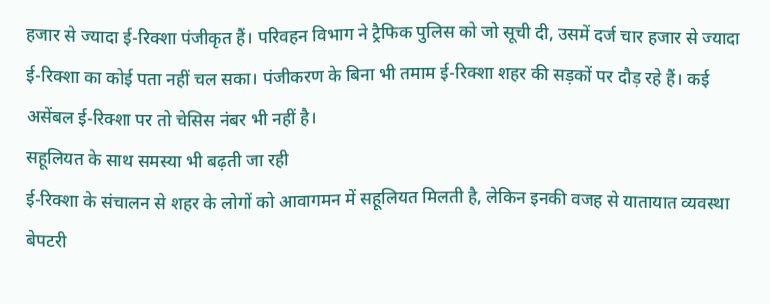हजार से ज्यादा ई-रिक्शा पंजीकृत हैं। परिवहन विभाग ने ट्रैफिक पुलिस को जो सूची दी, उसमें दर्ज चार हजार से ज्यादा ई-रिक्शा का कोई पता नहीं चल सका। पंजीकरण के बिना भी तमाम ई-रिक्शा शहर की सड़कों पर दौड़ रहे हैं। कई असेंबल ई-रिक्शा पर तो चेसिस नंबर भी नहीं है।
सहूलियत के साथ समस्या भी बढ़ती जा रही
ई-रिक्शा के संचालन से शहर के लोगों को आवागमन में सहूलियत मिलती है, लेकिन इनकी वजह से यातायात व्यवस्था बेपटरी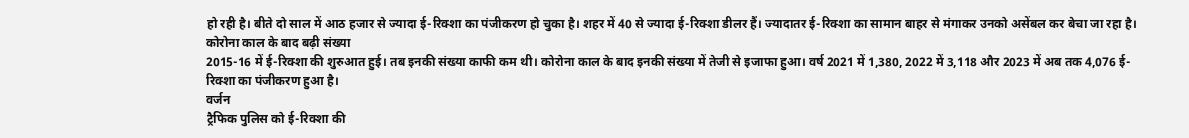हो रही है। बीते दो साल में आठ हजार से ज्यादा ई-रिक्शा का पंजीकरण हो चुका है। शहर में 40 से ज्यादा ई-रिक्शा डीलर हैं। ज्यादातर ई-रिक्शा का सामान बाहर से मंगाकर उनको असेंबल कर बेचा जा रहा है।
कोरोना काल के बाद बढ़ी संख्या
2015-16 में ई-रिक्शा की शुरुआत हुई। तब इनकी संख्या काफी कम थी। कोरोना काल के बाद इनकी संख्या में तेजी से इजाफा हुआ। वर्ष 2021 में 1,380, 2022 में 3,118 और 2023 में अब तक 4,076 ई-रिक्शा का पंजीकरण हुआ है।
वर्जन
ट्रैफिक पुलिस को ई-रिक्शा की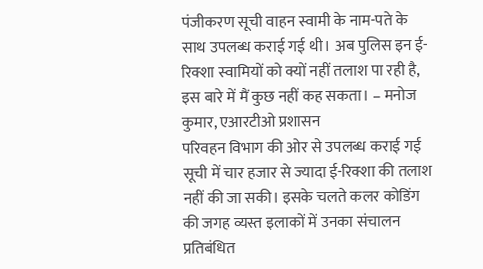पंजीकरण सूची वाहन स्वामी के नाम-पते के साथ उपलब्ध कराई गई थी। अब पुलिस इन ई-रिक्शा स्वामियों को क्यों नहीं तलाश पा रही है, इस बारे में मैं कुछ नहीं कह सकता। – मनोज कुमार, एआरटीओ प्रशासन
परिवहन विभाग की ओर से उपलब्ध कराई गई सूची में चार हजार से ज्यादा ई-रिक्शा की तलाश नहीं की जा सकी। इसके चलते कलर कोडिंग की जगह व्यस्त इलाकों में उनका संचालन प्रतिबंधित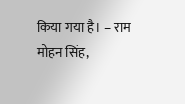किया गया है। – राम मोहन सिंह,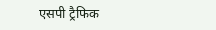एसपी ट्रैफिक